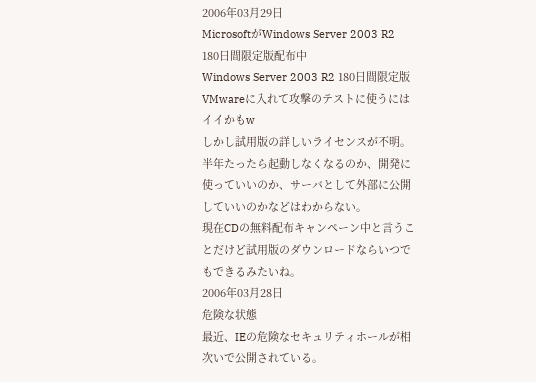2006年03月29日
MicrosoftがWindows Server 2003 R2 180日間限定版配布中
Windows Server 2003 R2 180日間限定版
VMwareに入れて攻撃のテストに使うにはイイかもw
しかし試用版の詳しいライセンスが不明。
半年たったら起動しなくなるのか、開発に使っていいのか、サーバとして外部に公開していいのかなどはわからない。
現在CDの無料配布キャンペーン中と言うことだけど試用版のダウンロードならいつでもできるみたいね。
2006年03月28日
危険な状態
最近、IEの危険なセキュリティホールが相次いで公開されている。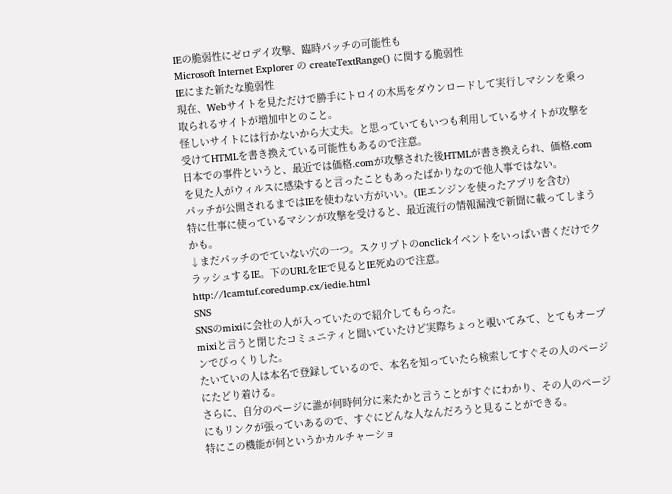IEの脆弱性にゼロデイ攻撃、臨時パッチの可能性も
Microsoft Internet Explorer の createTextRange() に関する脆弱性
IEにまた新たな脆弱性
現在、Webサイトを見ただけで勝手にトロイの木馬をダウンロードして実行しマシンを乗っ取られるサイトが増加中とのこと。
怪しいサイトには行かないから大丈夫。と思っていてもいつも利用しているサイトが攻撃を受けてHTMLを書き換えている可能性もあるので注意。
日本での事件というと、最近では価格.comが攻撃された後HTMLが書き換えられ、価格.comを見た人がウィルスに感染すると言ったこともあったばかりなので他人事ではない。
パッチが公開されるまではIEを使わない方がいい。(IEエンジンを使ったアプリを含む)
特に仕事に使っているマシンが攻撃を受けると、最近流行の情報漏洩で新聞に載ってしまうかも。
↓まだパッチのでていない穴の一つ。スクリプトのonclickイベントをいっぱい書くだけでクラッシュするIE。下のURLをIEで見るとIE死ぬので注意。
http://lcamtuf.coredump.cx/iedie.html
SNS
SNSのmixiに会社の人が入っていたので紹介してもらった。
mixiと言うと閉じたコミュニティと聞いていたけど実際ちょっと覗いてみて、とてもオープンでびっくりした。
たいていの人は本名で登録しているので、本名を知っていたら検索してすぐその人のページにたどり着ける。
さらに、自分のページに誰が何時何分に来たかと言うことがすぐにわかり、その人のページにもリンクが張っていあるので、すぐにどんな人なんだろうと見ることができる。
特にこの機能が何というかカルチャーショ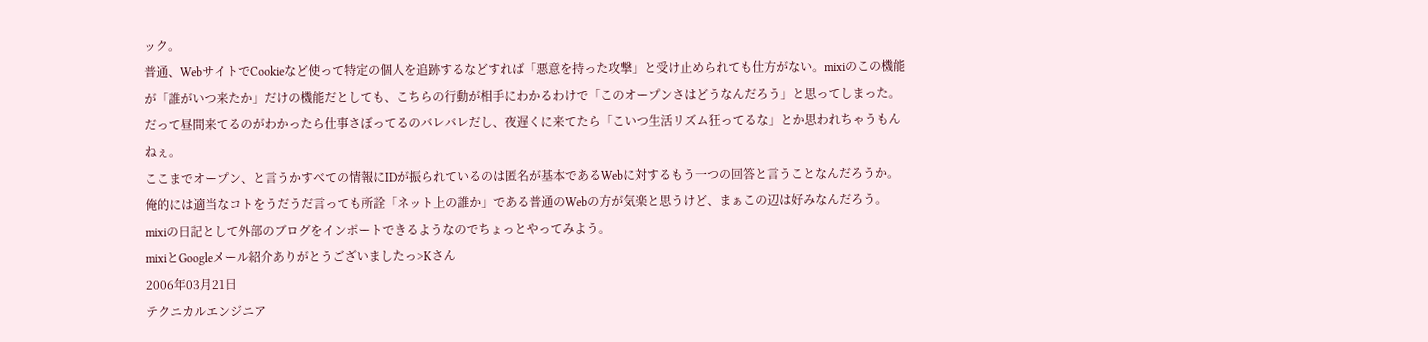ック。
普通、WebサイトでCookieなど使って特定の個人を追跡するなどすれば「悪意を持った攻撃」と受け止められても仕方がない。mixiのこの機能が「誰がいつ来たか」だけの機能だとしても、こちらの行動が相手にわかるわけで「このオープンさはどうなんだろう」と思ってしまった。
だって昼間来てるのがわかったら仕事さぼってるのバレバレだし、夜遅くに来てたら「こいつ生活リズム狂ってるな」とか思われちゃうもんねぇ。
ここまでオープン、と言うかすべての情報にIDが振られているのは匿名が基本であるWebに対するもう一つの回答と言うことなんだろうか。
俺的には適当なコトをうだうだ言っても所詮「ネット上の誰か」である普通のWebの方が気楽と思うけど、まぁこの辺は好みなんだろう。
mixiの日記として外部のブログをインポートできるようなのでちょっとやってみよう。
mixiとGoogleメール紹介ありがとうございましたっ>Kさん
2006年03月21日
テクニカルエンジニア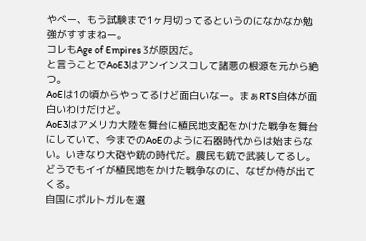やべー、もう試験まで1ヶ月切ってるというのになかなか勉強がすすまねー。
コレもAge of Empires 3が原因だ。
と言うことでAoE3はアンインスコして諸悪の根源を元から絶つ。
AoEは1の頃からやってるけど面白いなー。まぁRTS自体が面白いわけだけど。
AoE3はアメリカ大陸を舞台に植民地支配をかけた戦争を舞台にしていて、今までのAoEのように石器時代からは始まらない。いきなり大砲や銃の時代だ。農民も銃で武装してるし。
どうでもイイが植民地をかけた戦争なのに、なぜか侍が出てくる。
自国にポルトガルを選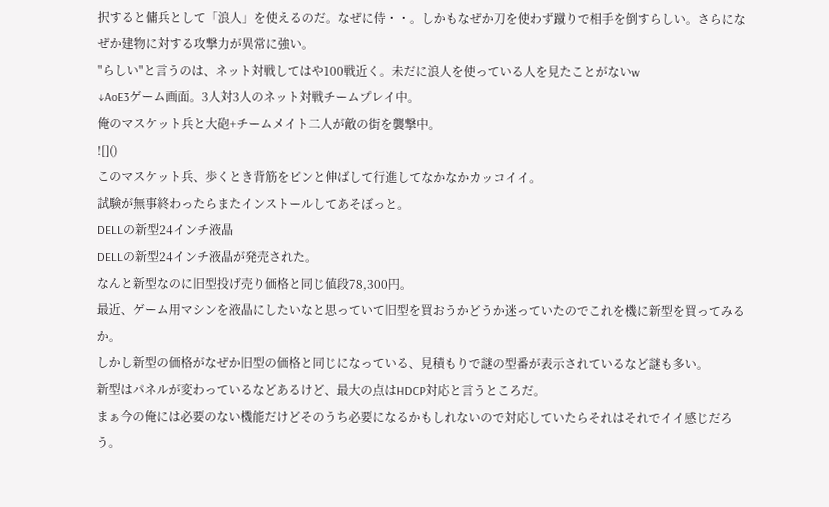択すると傭兵として「浪人」を使えるのだ。なぜに侍・・。しかもなぜか刀を使わず蹴りで相手を倒すらしい。さらになぜか建物に対する攻撃力が異常に強い。
"らしい"と言うのは、ネット対戦してはや100戦近く。未だに浪人を使っている人を見たことがないw
↓AoE3ゲーム画面。3人対3人のネット対戦チームプレイ中。
俺のマスケット兵と大砲+チームメイト二人が敵の街を襲撃中。
![]()
このマスケット兵、歩くとき背筋をピンと伸ばして行進してなかなかカッコイイ。
試験が無事終わったらまたインストールしてあそぼっと。
DELLの新型24インチ液晶
DELLの新型24インチ液晶が発売された。
なんと新型なのに旧型投げ売り価格と同じ値段78,300円。
最近、ゲーム用マシンを液晶にしたいなと思っていて旧型を買おうかどうか迷っていたのでこれを機に新型を買ってみるか。
しかし新型の価格がなぜか旧型の価格と同じになっている、見積もりで謎の型番が表示されているなど謎も多い。
新型はパネルが変わっているなどあるけど、最大の点はHDCP対応と言うところだ。
まぁ今の俺には必要のない機能だけどそのうち必要になるかもしれないので対応していたらそれはそれでイイ感じだろう。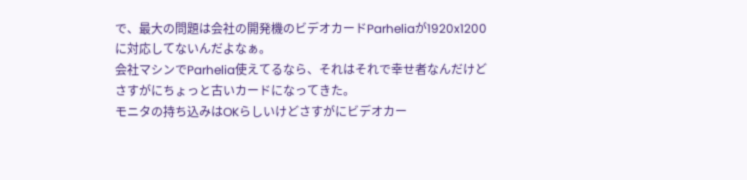で、最大の問題は会社の開発機のビデオカードParheliaが1920x1200に対応してないんだよなぁ。
会社マシンでParhelia使えてるなら、それはそれで幸せ者なんだけどさすがにちょっと古いカードになってきた。
モニタの持ち込みはOKらしいけどさすがにビデオカー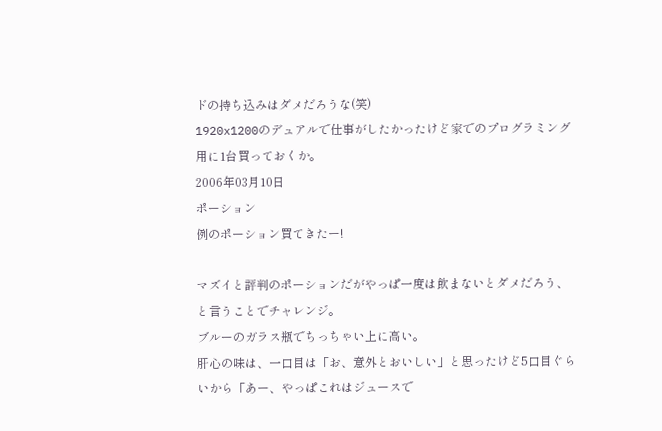ドの持ち込みはダメだろうな(笑)
1920x1200のデュアルで仕事がしたかったけど家でのプログラミング用に1台買っておくか。
2006年03月10日
ポーション
例のポーション買てきたー!

マズイと評判のポーションだがやっぱ一度は飲まないとダメだろう、と言うことでチャレンジ。
ブルーのガラス瓶でちっちゃい上に高い。
肝心の味は、一口目は「お、意外とおいしい」と思ったけど5口目ぐらいから「あー、やっぱこれはジュースで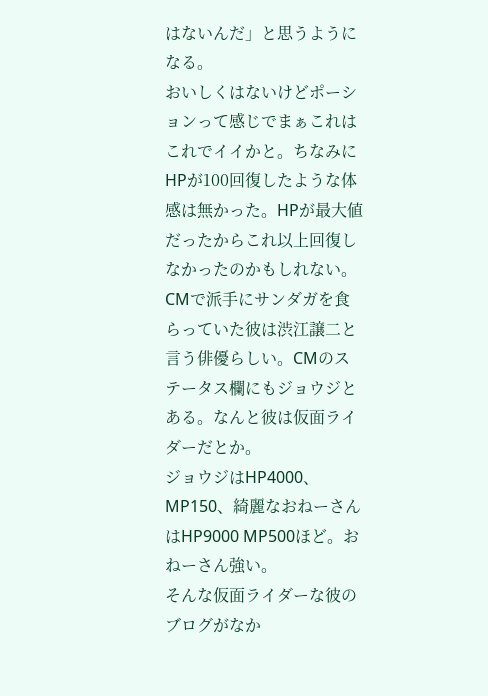はないんだ」と思うようになる。
おいしくはないけどポーションって感じでまぁこれはこれでイイかと。ちなみにHPが100回復したような体感は無かった。HPが最大値だったからこれ以上回復しなかったのかもしれない。
CMで派手にサンダガを食らっていた彼は渋江譲二と言う俳優らしい。CMのステータス欄にもジョウジとある。なんと彼は仮面ライダーだとか。
ジョウジはHP4000、MP150、綺麗なおねーさんはHP9000 MP500ほど。おねーさん強い。
そんな仮面ライダーな彼のブログがなか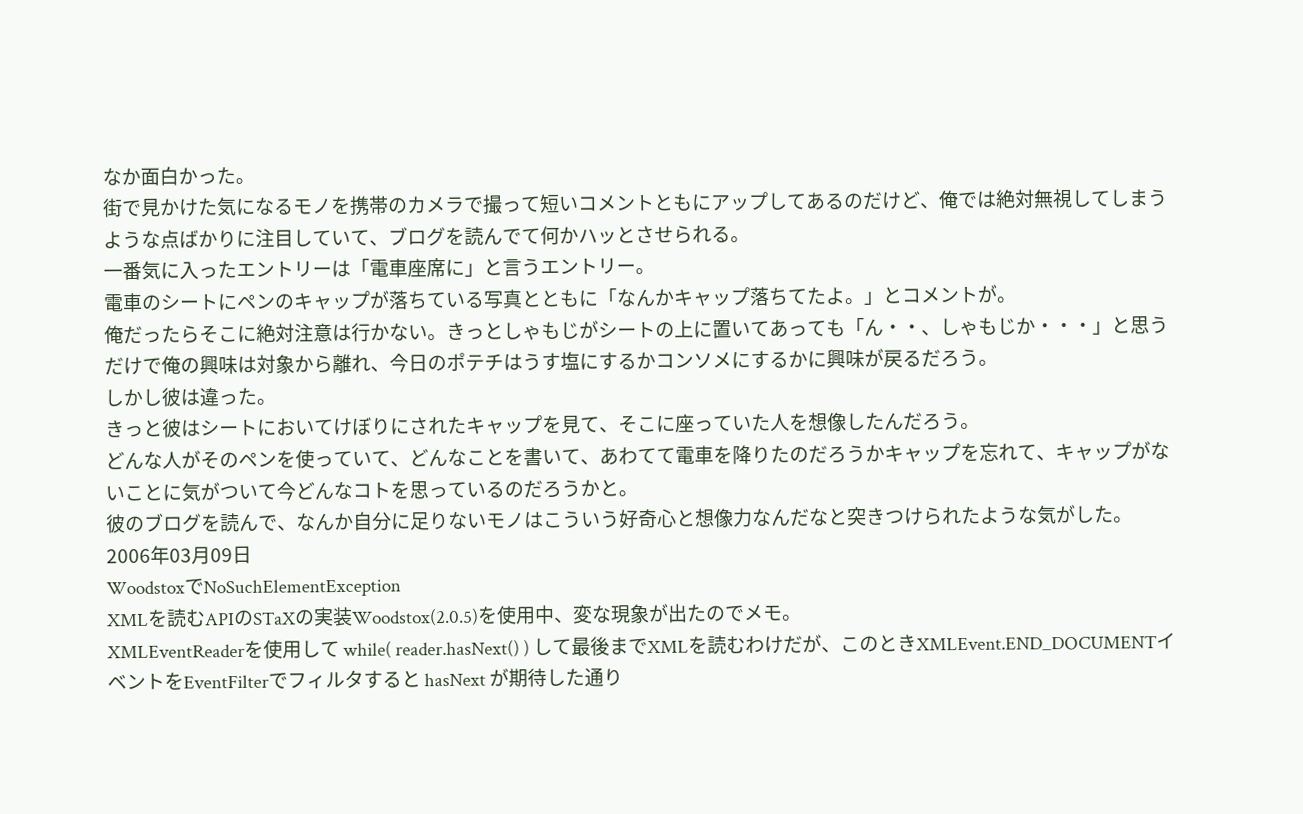なか面白かった。
街で見かけた気になるモノを携帯のカメラで撮って短いコメントともにアップしてあるのだけど、俺では絶対無視してしまうような点ばかりに注目していて、ブログを読んでて何かハッとさせられる。
一番気に入ったエントリーは「電車座席に」と言うエントリー。
電車のシートにペンのキャップが落ちている写真とともに「なんかキャップ落ちてたよ。」とコメントが。
俺だったらそこに絶対注意は行かない。きっとしゃもじがシートの上に置いてあっても「ん・・、しゃもじか・・・」と思うだけで俺の興味は対象から離れ、今日のポテチはうす塩にするかコンソメにするかに興味が戻るだろう。
しかし彼は違った。
きっと彼はシートにおいてけぼりにされたキャップを見て、そこに座っていた人を想像したんだろう。
どんな人がそのペンを使っていて、どんなことを書いて、あわてて電車を降りたのだろうかキャップを忘れて、キャップがないことに気がついて今どんなコトを思っているのだろうかと。
彼のブログを読んで、なんか自分に足りないモノはこういう好奇心と想像力なんだなと突きつけられたような気がした。
2006年03月09日
WoodstoxでNoSuchElementException
XMLを読むAPIのSTaXの実装Woodstox(2.0.5)を使用中、変な現象が出たのでメモ。
XMLEventReaderを使用して while( reader.hasNext() ) して最後までXMLを読むわけだが、このときXMLEvent.END_DOCUMENTイベントをEventFilterでフィルタすると hasNext が期待した通り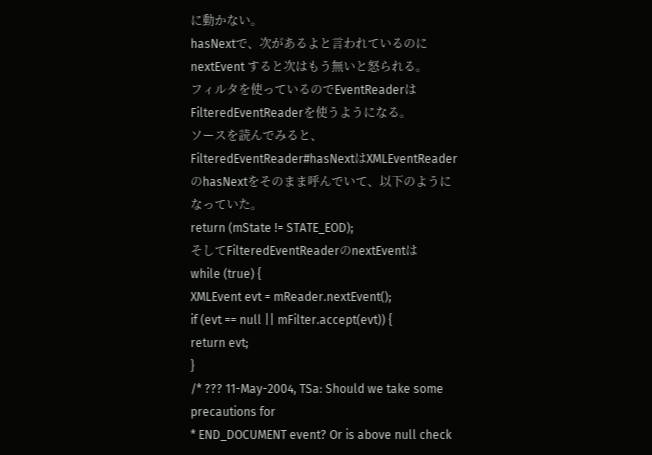に動かない。
hasNextで、次があるよと言われているのに nextEvent すると次はもう無いと怒られる。
フィルタを使っているのでEventReaderはFilteredEventReaderを使うようになる。
ソースを読んでみると、FilteredEventReader#hasNextはXMLEventReaderのhasNextをそのまま呼んでいて、以下のようになっていた。
return (mState != STATE_EOD);
そしてFilteredEventReaderのnextEventは
while (true) {
XMLEvent evt = mReader.nextEvent();
if (evt == null || mFilter.accept(evt)) {
return evt;
}
/* ??? 11-May-2004, TSa: Should we take some precautions for
* END_DOCUMENT event? Or is above null check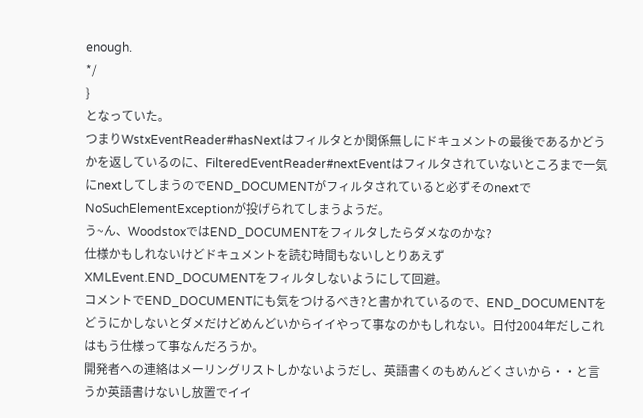enough.
*/
}
となっていた。
つまりWstxEventReader#hasNextはフィルタとか関係無しにドキュメントの最後であるかどうかを返しているのに、FilteredEventReader#nextEventはフィルタされていないところまで一気にnextしてしまうのでEND_DOCUMENTがフィルタされていると必ずそのnextでNoSuchElementExceptionが投げられてしまうようだ。
う~ん、WoodstoxではEND_DOCUMENTをフィルタしたらダメなのかな?
仕様かもしれないけどドキュメントを読む時間もないしとりあえずXMLEvent.END_DOCUMENTをフィルタしないようにして回避。
コメントでEND_DOCUMENTにも気をつけるべき?と書かれているので、END_DOCUMENTをどうにかしないとダメだけどめんどいからイイやって事なのかもしれない。日付2004年だしこれはもう仕様って事なんだろうか。
開発者への連絡はメーリングリストしかないようだし、英語書くのもめんどくさいから・・と言うか英語書けないし放置でイイ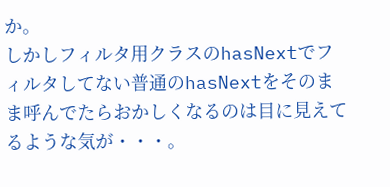か。
しかしフィルタ用クラスのhasNextでフィルタしてない普通のhasNextをそのまま呼んでたらおかしくなるのは目に見えてるような気が・・・。